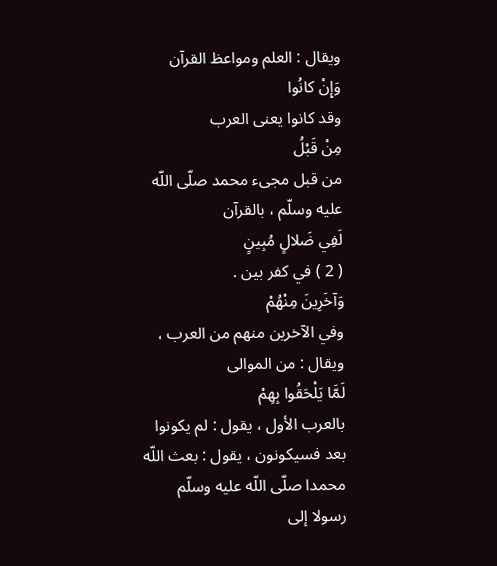ويقال : العلم ومواعظ القرآن
وَإِنْ كانُوا
وقد كانوا يعنى العرب
مِنْ قَبْلُ
من قبل مجىء محمد صلّى اللّه عليه وسلّم ، بالقرآن
لَفِي ضَلالٍ مُبِينٍ
( 2 ) في كفر بين .
وَآخَرِينَ مِنْهُمْ
وفي الآخرين منهم من العرب ، ويقال : من الموالى
لَمَّا يَلْحَقُوا بِهِمْ
بالعرب الأول ، يقول : لم يكونوا بعد فسيكونون ، يقول : بعث اللّه محمدا صلّى اللّه عليه وسلّم رسولا إلى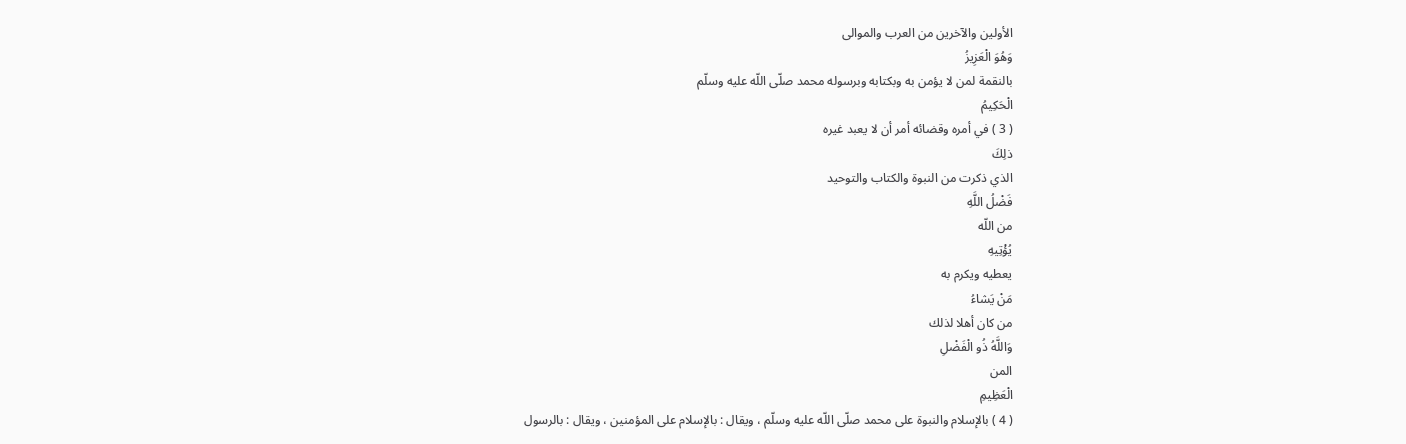الأولين والآخرين من العرب والموالى
وَهُوَ الْعَزِيزُ
بالنقمة لمن لا يؤمن به وبكتابه وبرسوله محمد صلّى اللّه عليه وسلّم
الْحَكِيمُ
( 3 ) في أمره وقضائه أمر أن لا يعبد غيره
ذلِكَ
الذي ذكرت من النبوة والكتاب والتوحيد
فَضْلُ اللَّهِ
من اللّه
يُؤْتِيهِ
يعطيه ويكرم به
مَنْ يَشاءُ
من كان أهلا لذلك
وَاللَّهُ ذُو الْفَضْلِ
المن
الْعَظِيمِ
( 4 ) بالإسلام والنبوة على محمد صلّى اللّه عليه وسلّم ، ويقال : بالإسلام على المؤمنين ، ويقال : بالرسول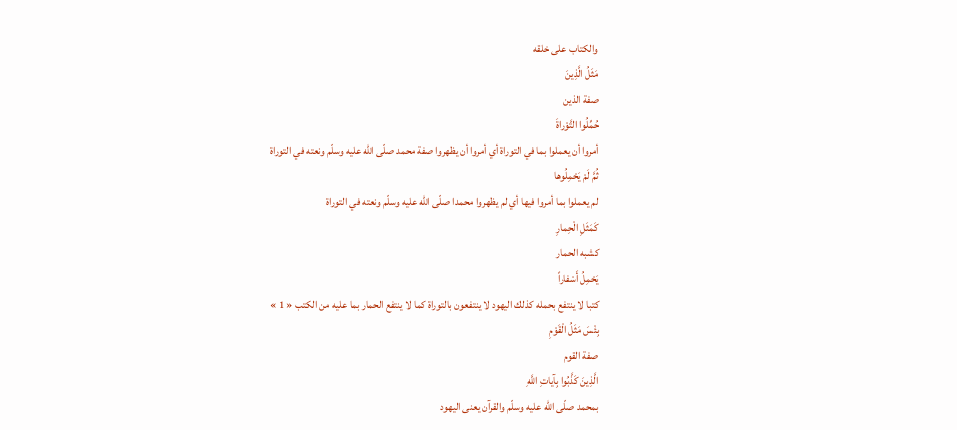والكتاب على خلقه
مَثَلُ الَّذِينَ
صفة الذين
حُمِّلُوا التَّوْراةَ
أمروا أن يعملوا بما في التوراة أي أمروا أن يظهروا صفة محمد صلّى اللّه عليه وسلّم ونعته في التوراة
ثُمَّ لَمْ يَحْمِلُوها
لم يعملوا بما أمروا فيها أي لم يظهروا محمدا صلّى اللّه عليه وسلّم ونعته في التوراة
كَمَثَلِ الْحِمارِ
كشبه الحمار
يَحْمِلُ أَسْفاراً
كتبا لا ينتفع بحمله كذلك اليهود لا ينتفعون بالتوراة كما لا ينتفع الحمار بما عليه من الكتب « 1 »
بِئْسَ مَثَلُ الْقَوْمِ
صفة القوم
الَّذِينَ كَذَّبُوا بِآياتِ اللَّهِ
بمحمد صلّى اللّه عليه وسلّم والقرآن يعنى اليهود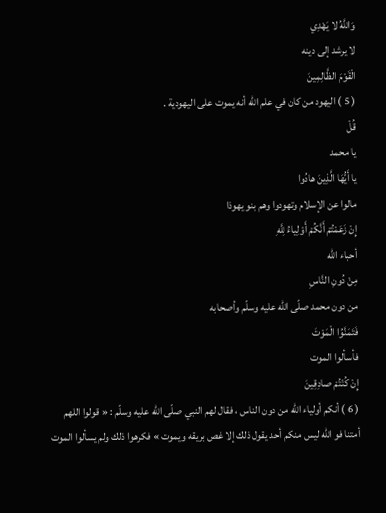وَاللَّهُ لا يَهْدِي
لا يرشد إلى دينه
الْقَوْمَ الظَّالِمِينَ
( 5 ) اليهود من كان في علم اللّه أنه يموت على اليهودية .
قُلْ
يا محمد
يا أَيُّهَا الَّذِينَ هادُوا
مالوا عن الإسلام وتهودوا وهم بنو يهوذا
إِنْ زَعَمْتُمْ أَنَّكُمْ أَوْلِياءُ لِلَّهِ
أحباء اللّه
مِنْ دُونِ النَّاسِ
من دون محمد صلّى اللّه عليه وسلّم وأصحابه
فَتَمَنَّوُا الْمَوْتَ
فأسألوا الموت
إِنْ كُنْتُمْ صادِقِينَ
( 6 ) أنكم أولياء اللّه من دون الناس ، فقال لهم النبي صلّى اللّه عليه وسلّم : « قولوا اللهم أمتنا فو اللّه ليس منكم أحد يقول ذلك إلا غص بريقه ويموت » فكرهوا ذلك ولم يسألوا الموت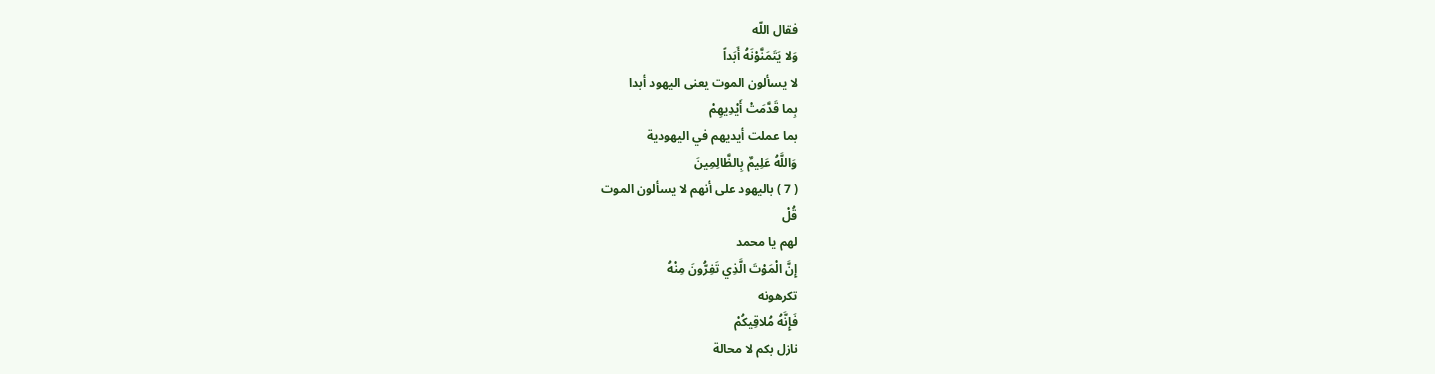فقال اللّه
وَلا يَتَمَنَّوْنَهُ أَبَداً
لا يسألون الموت يعنى اليهود أبدا
بِما قَدَّمَتْ أَيْدِيهِمْ
بما عملت أيديهم في اليهودية
وَاللَّهُ عَلِيمٌ بِالظَّالِمِينَ
( 7 ) باليهود على أنهم لا يسألون الموت
قُلْ
لهم يا محمد
إِنَّ الْمَوْتَ الَّذِي تَفِرُّونَ مِنْهُ
تكرهونه
فَإِنَّهُ مُلاقِيكُمْ
نازل بكم لا محالة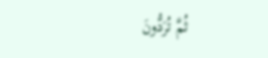ثُمَّ تُرَدُّونَ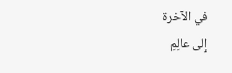في الآخرة
إِلى عالِمِ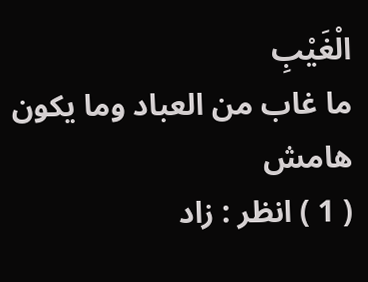الْغَيْبِ
ما غاب من العباد وما يكون
هامش
( 1 ) انظر : زاد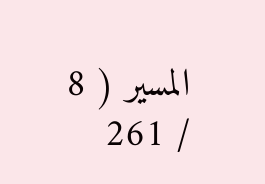المسير ( 8 / 261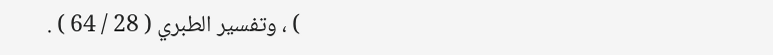) ، وتفسير الطبري ( 28 / 64 ) .